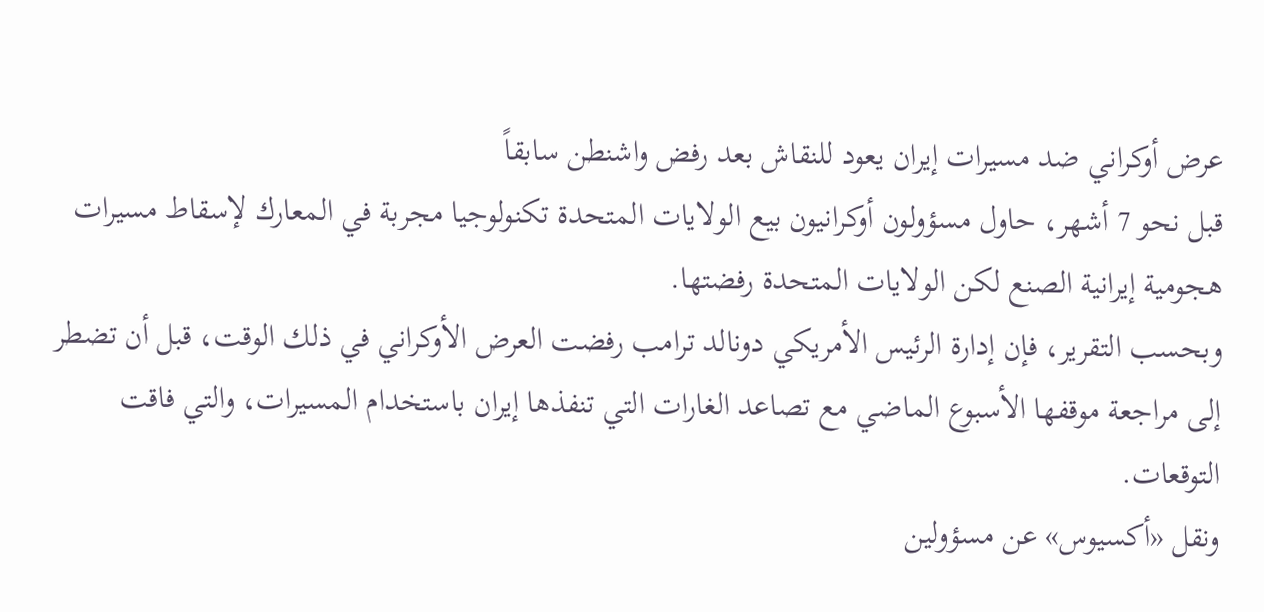عرض أوكراني ضد مسيرات إيران يعود للنقاش بعد رفض واشنطن سابقاً
قبل نحو 7 أشهر، حاول مسؤولون أوكرانيون بيع الولايات المتحدة تكنولوجيا مجربة في المعارك لإسقاط مسيرات هجومية إيرانية الصنع لكن الولايات المتحدة رفضتها.
وبحسب التقرير، فإن إدارة الرئيس الأمريكي دونالد ترامب رفضت العرض الأوكراني في ذلك الوقت، قبل أن تضطر إلى مراجعة موقفها الأسبوع الماضي مع تصاعد الغارات التي تنفذها إيران باستخدام المسيرات، والتي فاقت التوقعات.
ونقل «أكسيوس» عن مسؤولين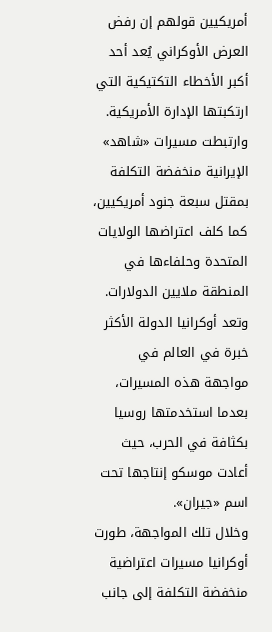أمريكيين قولهم إن رفض العرض الأوكراني يُعد أحد أكبر الأخطاء التكتيكية التي ارتكبتها الإدارة الأمريكية.
وارتبطت مسيرات «شاهد» الإيرانية منخفضة التكلفة بمقتل سبعة جنود أمريكيين، كما كلف اعتراضها الولايات المتحدة وحلفاءها في المنطقة ملايين الدولارات.
وتعد أوكرانيا الدولة الأكثر خبرة في العالم في مواجهة هذه المسيرات، بعدما استخدمتها روسيا بكثافة في الحرب، حيث أعادت موسكو إنتاجها تحت اسم «جيران».
وخلال تلك المواجهة، طورت أوكرانيا مسيرات اعتراضية منخفضة التكلفة إلى جانب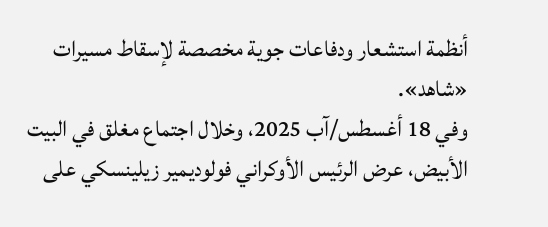أنظمة استشعار ودفاعات جوية مخصصة لإسقاط مسيرات «شاهد».
وفي 18 أغسطس/آب 2025، وخلال اجتماع مغلق في البيت الأبيض، عرض الرئيس الأوكراني فولوديمير زيلينسكي على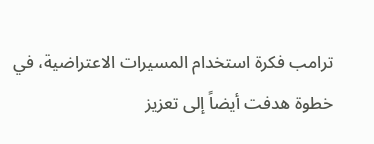ترامب فكرة استخدام المسيرات الاعتراضية، في خطوة هدفت أيضاً إلى تعزيز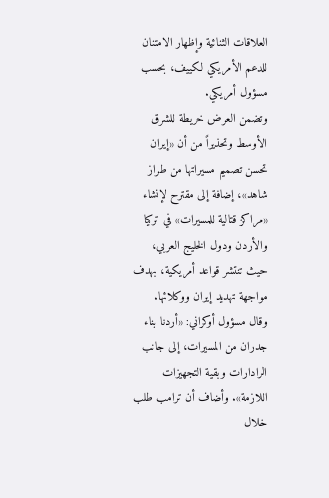العلاقات الثنائية وإظهار الامتنان للدعم الأمريكي لكييف، بحسب مسؤول أمريكي.
وتضمن العرض خريطة للشرق الأوسط وتحذيراً من أن «إيران تحسن تصميم مسيراتها من طراز شاهد»، إضافة إلى مقترح لإنشاء «مراكز قتالية للمسيرات» في تركيا والأردن ودول الخليج العربي، حيث تنتشر قواعد أمريكية، بهدف مواجهة تهديد إيران ووكلائها.
وقال مسؤول أوكراني: «أردنا بناء جدران من المسيرات، إلى جانب الرادارات وبقية التجهيزات اللازمة». وأضاف أن ترامب طلب خلال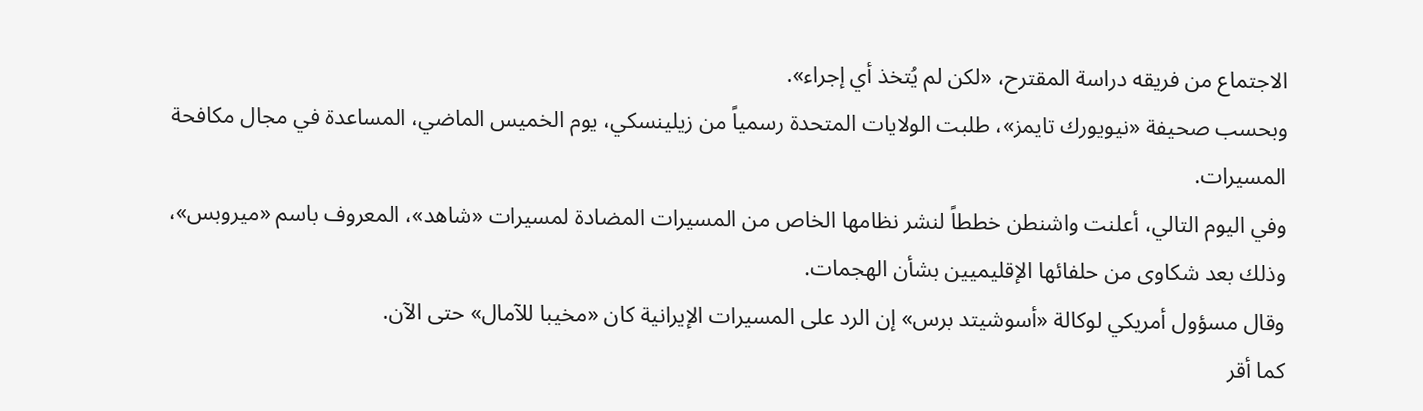الاجتماع من فريقه دراسة المقترح، «لكن لم يُتخذ أي إجراء».
وبحسب صحيفة «نيويورك تايمز»، طلبت الولايات المتحدة رسمياً من زيلينسكي، يوم الخميس الماضي، المساعدة في مجال مكافحة المسيرات.
وفي اليوم التالي، أعلنت واشنطن خططاً لنشر نظامها الخاص من المسيرات المضادة لمسيرات «شاهد»، المعروف باسم «ميروبس»، وذلك بعد شكاوى من حلفائها الإقليميين بشأن الهجمات.
وقال مسؤول أمريكي لوكالة «أسوشيتد برس» إن الرد على المسيرات الإيرانية كان «مخيبا للآمال» حتى الآن.
كما أقر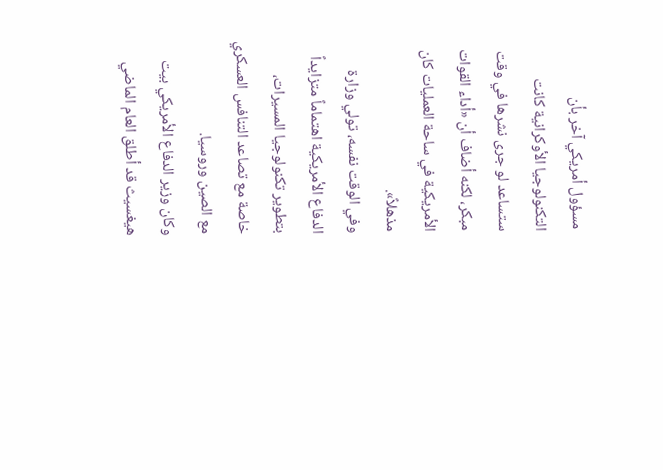مسؤول أمريكي آخر بأن التكنولوجيا الأوكرانية كانت ستساعد لو جرى نشرها في وقت مبكر، لكنه أضاف أن «أداء القوات الأمريكية في ساحة العمليات كان مذهلاً».
وفي الوقت نفسه، تولي وزارة الدفاع الأمريكية اهتماماً متزايداً بتطوير تكنولوجيا المسيرات، خاصة مع تصاعد التنافس العسكري مع الصين وروسيا.
وكان وزير الدفاع الأمريكي بيت هيغسيث قد أطلق العام الماضي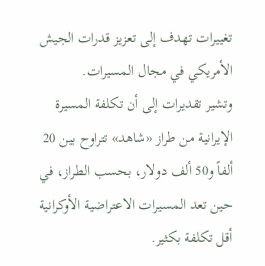تغييرات تهدف إلى تعزيز قدرات الجيش الأمريكي في مجال المسيرات.
وتشير تقديرات إلى أن تكلفة المسيرة الإيرانية من طراز «شاهد» تتراوح بين 20 ألفاً و50 ألف دولار، بحسب الطراز، في حين تعد المسيرات الاعتراضية الأوكرانية أقل تكلفة بكثير.